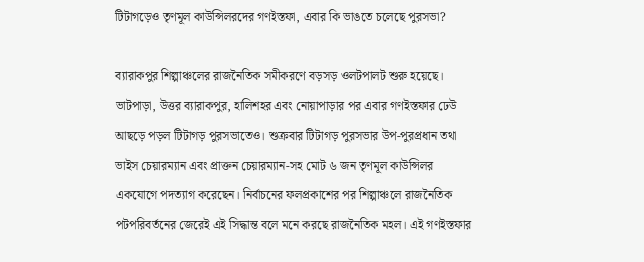টিটাগড়েও তৃণমূল কাউন্সিলরদের গণইস্তফা, এবার কি ভাঙতে চলেছে পুরসভা?

ব্যারাকপুর শিল্পাঞ্চলের রাজনৈতিক সমীকরণে বড়সড় ওলটপালট শুরু হয়েছে। ভাটপাড়া, উত্তর ব্যারাকপুর, হালিশহর এবং নোয়াপাড়ার পর এবার গণইস্তফার ঢেউ আছড়ে পড়ল টিটাগড় পুরসভাতেও। শুক্রবার টিটাগড় পুরসভার উপ-পুরপ্রধান তথা ভাইস চেয়ারম্যান এবং প্রাক্তন চেয়ারম্যান-সহ মোট ৬ জন তৃণমূল কাউন্সিলর একযোগে পদত্যাগ করেছেন। নির্বাচনের ফলপ্রকাশের পর শিল্পাঞ্চলে রাজনৈতিক পটপরিবর্তনের জেরেই এই সিদ্ধান্ত বলে মনে করছে রাজনৈতিক মহল। এই গণইস্তফার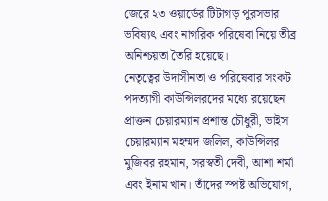জেরে ২৩ ওয়ার্ডের টিটাগড় পুরসভার ভবিষ্যৎ এবং নাগরিক পরিষেবা নিয়ে তীব্র অনিশ্চয়তা তৈরি হয়েছে।
নেতৃত্বের উদাসীনতা ও পরিষেবার সংকট
পদত্যাগী কাউন্সিলরদের মধ্যে রয়েছেন প্রাক্তন চেয়ারম্যান প্রশান্ত চৌধুরী, ভাইস চেয়ারম্যান মহম্মদ জলিল, কাউন্সিলর মুজিবর রহমান, সরস্বতী দেবী, আশা শর্মা এবং ইনাম খান। তাঁদের স্পষ্ট অভিযোগ,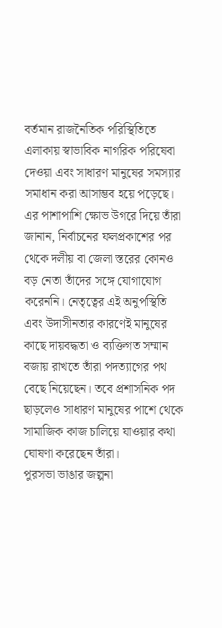বর্তমান রাজনৈতিক পরিস্থিতিতে এলাকায় স্বাভাবিক নাগরিক পরিষেবা দেওয়া এবং সাধারণ মানুষের সমস্যার সমাধান করা আসাম্ভব হয়ে পড়েছে। এর পাশাপাশি ক্ষোভ উগরে দিয়ে তাঁরা জানান, নির্বাচনের ফলপ্রকাশের পর থেকে দলীয় বা জেলা স্তরের কোনও বড় নেতা তাঁদের সঙ্গে যোগাযোগ করেননি। নেতৃত্বের এই অনুপস্থিতি এবং উদাসীনতার কারণেই মানুষের কাছে দায়বদ্ধতা ও ব্যক্তিগত সম্মান বজায় রাখতে তাঁরা পদত্যাগের পথ বেছে নিয়েছেন। তবে প্রশাসনিক পদ ছাড়লেও সাধারণ মানুষের পাশে থেকে সামাজিক কাজ চালিয়ে যাওয়ার কথা ঘোষণা করেছেন তাঁরা।
পুরসভা ভাঙার জল্পনা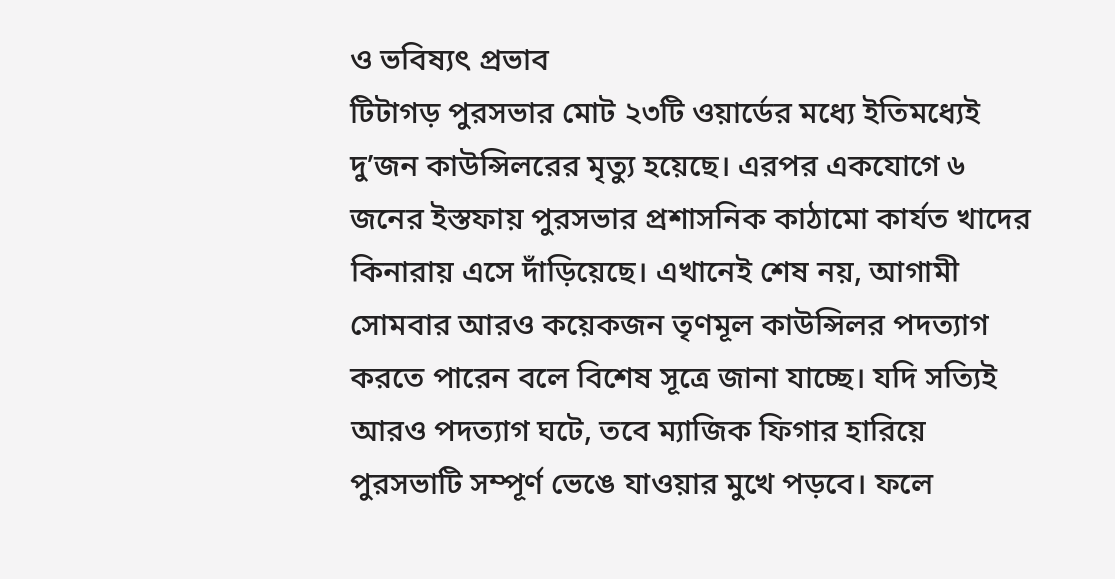ও ভবিষ্যৎ প্রভাব
টিটাগড় পুরসভার মোট ২৩টি ওয়ার্ডের মধ্যে ইতিমধ্যেই দু’জন কাউন্সিলরের মৃত্যু হয়েছে। এরপর একযোগে ৬ জনের ইস্তফায় পুরসভার প্রশাসনিক কাঠামো কার্যত খাদের কিনারায় এসে দাঁড়িয়েছে। এখানেই শেষ নয়, আগামী সোমবার আরও কয়েকজন তৃণমূল কাউন্সিলর পদত্যাগ করতে পারেন বলে বিশেষ সূত্রে জানা যাচ্ছে। যদি সত্যিই আরও পদত্যাগ ঘটে, তবে ম্যাজিক ফিগার হারিয়ে পুরসভাটি সম্পূর্ণ ভেঙে যাওয়ার মুখে পড়বে। ফলে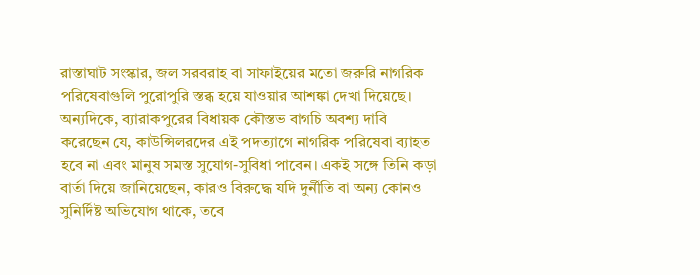রাস্তাঘাট সংস্কার, জল সরবরাহ বা সাফাইয়ের মতো জরুরি নাগরিক পরিষেবাগুলি পুরোপুরি স্তব্ধ হয়ে যাওয়ার আশঙ্কা দেখা দিয়েছে।
অন্যদিকে, ব্যারাকপুরের বিধায়ক কৌস্তভ বাগচি অবশ্য দাবি করেছেন যে, কাউন্সিলরদের এই পদত্যাগে নাগরিক পরিষেবা ব্যাহত হবে না এবং মানুষ সমস্ত সুযোগ-সুবিধা পাবেন। একই সঙ্গে তিনি কড়া বার্তা দিয়ে জানিয়েছেন, কারও বিরুদ্ধে যদি দুর্নীতি বা অন্য কোনও সুনির্দিষ্ট অভিযোগ থাকে, তবে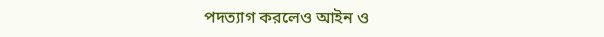পদত্যাগ করলেও আইন ও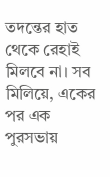তদন্তের হাত থেকে রেহাই মিলবে না। সব মিলিয়ে, একের পর এক পুরসভায়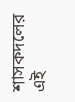শাসকদলের এই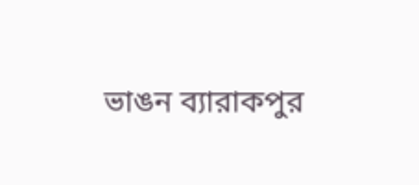ভাঙন ব্যারাকপুর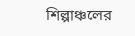শিল্পাঞ্চলের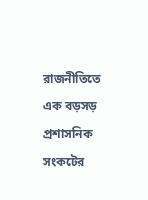রাজনীতিতে এক বড়সড় প্রশাসনিক সংকটের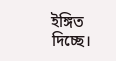ইঙ্গিত দিচ্ছে।